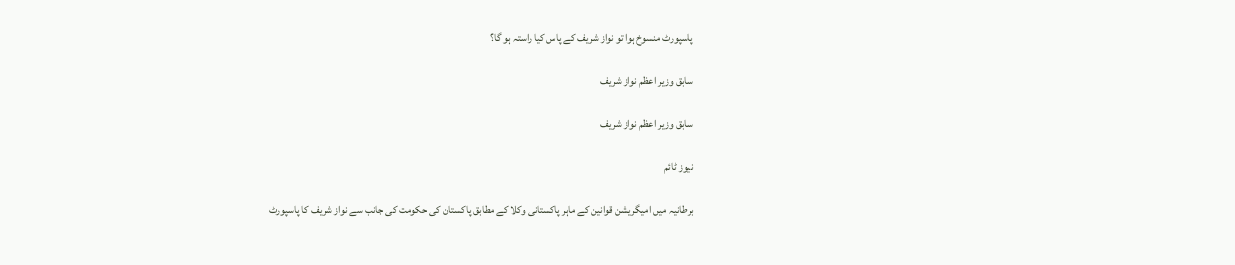پاسپورٹ منسوخ ہوا تو نواز شریف کے پاس کیا راستہ ہو گا؟

سابق وزیر اعظم نواز شریف

سابق وزیر اعظم نواز شریف

نیوز ٹائم

برطانیہ میں امیگریشن قوانین کے ماہر پاکستانی وکلا کے مطابق پاکستان کی حکومت کی جانب سے نواز شریف کا پاسپورٹ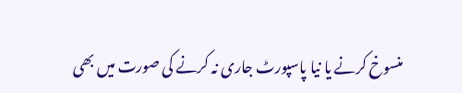منسوخ کرنے یا نیا پاسپورٹ جاری نہ کرنے کی صورت میں بھی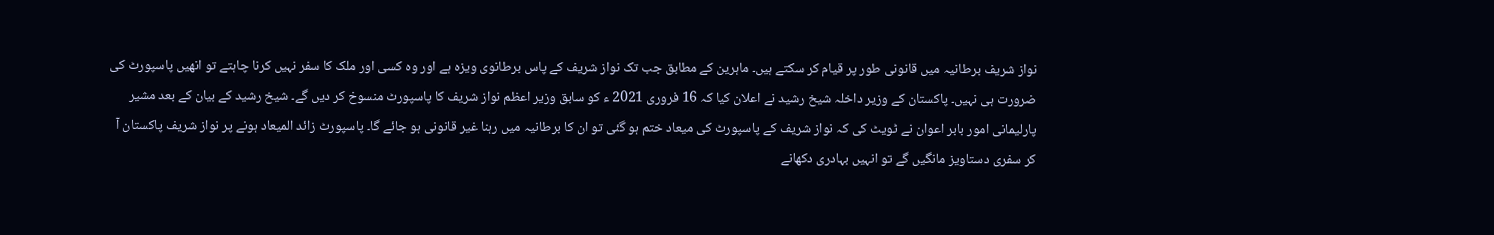نواز شریف برطانیہ میں قانونی طور پر قیام کر سکتے ہیں۔ ماہرین کے مطابق جب تک نواز شریف کے پاس برطانوی ویزہ ہے اور وہ کسی اور ملک کا سفر نہیں کرنا چاہتے تو انھیں پاسپورٹ کی ضرورت ہی نہیں۔ پاکستان کے وزیر داخلہ شیخ رشید نے اعلان کیا کہ 16 فروری 2021 ء کو سابق وزیر اعظم نواز شریف کا پاسپورٹ منسوخ کر دیں گے۔ شیخ رشید کے بیان کے بعد مشیر پارلیمانی امور بابر اعوان نے ٹویٹ کی کہ نواز شریف کے پاسپورٹ کی میعاد ختم ہو گئی تو ان کا برطانیہ میں رہنا غیر قانونی ہو جائے گا۔ پاسپورٹ زائد المیعاد ہونے پر نواز شریف پاکستان آ کر سفری دستاویز مانگیں گے تو انہیں بہادری دکھانے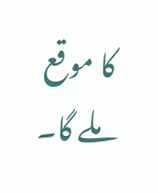کا موقع ملے گا۔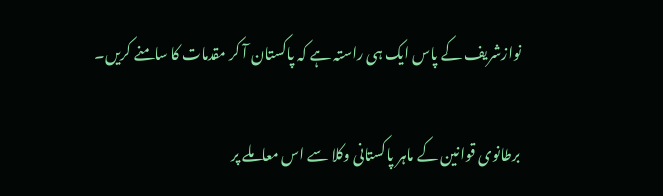نوازشریف کے پاس ایک ہی راستہ ہے کہ پاکستان آ کر مقدمات کا سامنے کریں۔

برطانوی قوانین کے ماہر پاکستانی وکلا سے اس معاملے پر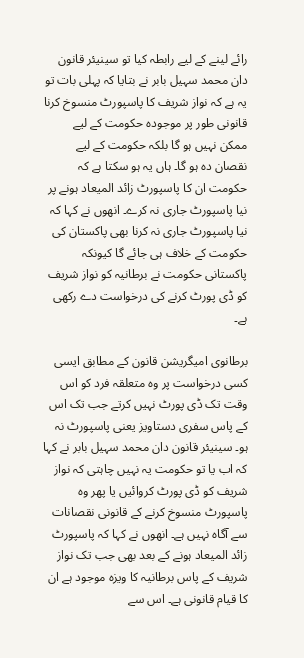رائے لینے کے لیے رابطہ کیا تو سینیئر قانون دان محمد سہیل بابر نے بتایا کہ پہلی بات تو یہ ہے کہ نواز شریف کا پاسپورٹ منسوخ کرنا قانونی طور پر موجودہ حکومت کے لیے ممکن نہیں ہو گا بلکہ حکومت کے لیے نقصان دہ ہو گا۔ ہاں یہ ہو سکتا ہے کہ حکومت ان کا پاسپورٹ زائد المیعاد ہونے پر نیا پاسپورٹ جاری نہ کرے۔ انھوں نے کہا کہ نیا پاسپورٹ جاری نہ کرنا بھی پاکستان کی حکومت کے خلاف ہی جائے گا کیونکہ پاکستانی حکومت نے برطانیہ کو نواز شریف کو ڈی پورٹ کرنے کی درخواست دے رکھی ہے۔

برطانوی امیگریشن قانون کے مطابق ایسی کسی درخواست پر وہ متعلقہ فرد کو اس وقت تک ڈی پورٹ نہیں کرتے جب تک اس کے پاس سفری دستاویز یعنی پاسپورٹ نہ ہو۔ سینیئر قانون دان محمد سہیل بابر نے کہا کہ اب یا تو حکومت یہ نہیں چاہتی کہ نواز شریف کو ڈی پورٹ کروائیں یا پھر وہ پاسپورٹ منسوخ کرنے کے قانونی نقصانات سے آگاہ نہیں ہے۔ انھوں نے کہا کہ پاسپورٹ زائد المیعاد ہونے کے بعد بھی جب تک نواز شریف کے پاس برطانیہ کا ویزہ موجود ہے ان کا قیام قانونی ہے۔ اس سے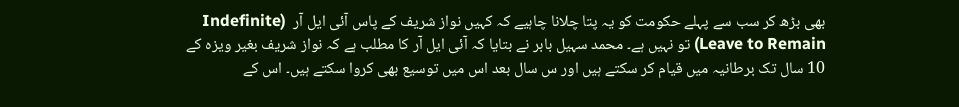بھی بڑھ کر سب سے پہلے حکومت کو یہ پتا چلانا چاہیے کہ کہیں نواز شریف کے پاس آئی ایل آر  (Indefinite Leave to Remain) تو نہیں ہے۔ محمد سہیل بابر نے بتایا کہ آئی ایل آر کا مطلب ہے کہ نواز شریف بغیر ویزہ کے 10 سال تک برطانیہ میں قیام کر سکتے ہیں اور س سال بعد اس میں توسیع بھی کروا سکتے ہیں۔ اس کے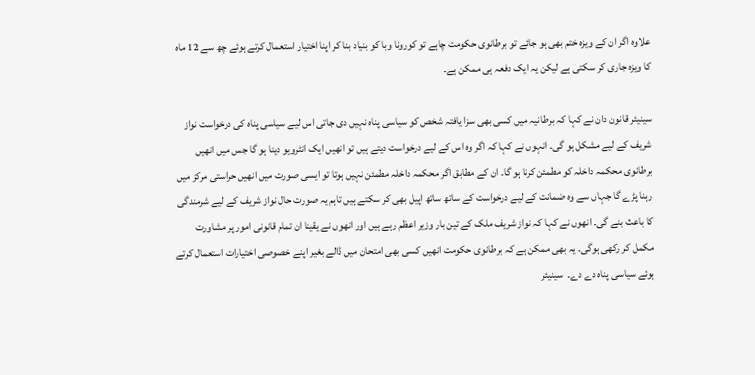علاوہ اگر ان کے ویزہ ختم بھی ہو جائے تو برطانوی حکومت چاہے تو کورونا وبا کو بنیاد بنا کر اپنا اختیار استعمال کرتے ہوئے چھ سے 12 ماہ کا ویزہ جاری کر سکتی ہے لیکن یہ ایک دفعہ ہی ممکن ہے۔

سینیئر قانون دان نے کہا کہ برطانیہ میں کسی بھی سزا یافتہ شخص کو سیاسی پناہ نہیں دی جاتی اس لیے سیاسی پناہ کی درخواست نواز شریف کے لیے مشکل ہو گی۔ انہوں نے کہا کہ اگر وہ اس کے لیے درخواست دیتے ہیں تو انھیں ایک انٹرویو دینا ہو گا جس میں انھیں برطانوی محکمہ داخلہ کو مطمئن کرنا ہو گا۔ ان کے مطابق اگر محکمہ داخلہ مطمئن نہیں ہوتا تو ایسی صورت میں انھیں حراستی مرکز میں رہنا پڑے گا جہاں سے وہ ضمانت کے لیے درخواست کے ساتھ ساتھ اپیل بھی کر سکتے ہیں تاہم یہ صورت حال نواز شریف کے لیے شرمندگی کا باعث بنے گی۔ انھوں نے کہا کہ نواز شریف ملک کے تین بار وزیر اعظم رہے ہیں اور انھوں نے یقینا ان تمام قانونی امور پر مشاورت مکمل کر رکھی ہوگی۔ یہ بھی ممکن ہے کہ برطانوی حکومت انھیں کسی بھی امتحان میں ڈالے بغیر اپنے خصوصی اختیارات استعمال کرتے ہوئے سیاسی پناہ دے دے۔  سینیئر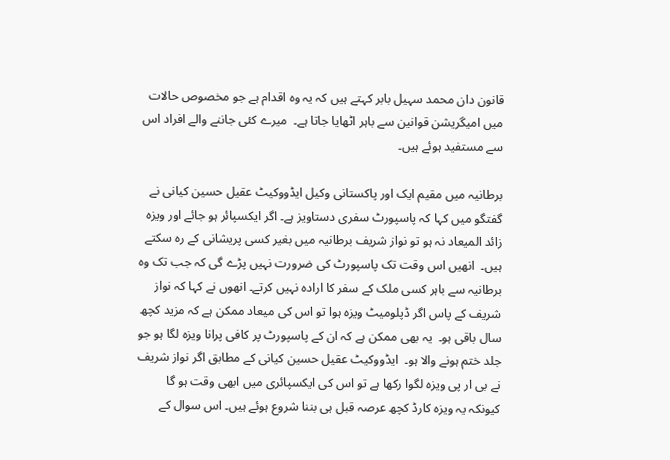قانون دان محمد سہیل بابر کہتے ہیں کہ یہ وہ اقدام ہے جو مخصوص حالات میں امیگریشن قوانین سے باہر اٹھایا جاتا ہے۔  میرے کئی جاننے والے افراد اس سے مستفید ہوئے ہیں۔

برطانیہ میں مقیم ایک اور پاکستانی وکیل ایڈووکیٹ عقیل حسین کیانی نے گفتگو میں کہا کہ پاسپورٹ سفری دستاویز ہے۔ اگر ایکسپائر ہو جائے اور ویزہ زائد المیعاد نہ ہو تو نواز شریف برطانیہ میں بغیر کسی پریشانی کے رہ سکتے ہیں۔  انھیں اس وقت تک پاسپورٹ کی ضرورت نہیں پڑے گی کہ جب تک وہ برطانیہ سے باہر کسی ملک کے سفر کا ارادہ نہیں کرتے۔ انھوں نے کہا کہ نواز شریف کے پاس اگر ڈپلومیٹ ویزہ ہوا تو اس کی میعاد ممکن ہے کہ مزید کچھ سال باقی ہو۔  یہ بھی ممکن ہے کہ ان کے پاسپورٹ پر کافی پرانا ویزہ لگا ہو جو جلد ختم ہونے والا ہو۔  ایڈووکیٹ عقیل حسین کیانی کے مطابق اگر نواز شریف نے بی ار پی ویزہ لگوا رکھا ہے تو اس کی ایکسپائری میں ابھی وقت ہو گا کیونکہ یہ ویزہ کارڈ کچھ عرصہ قبل ہی بننا شروع ہوئے ہیں۔ اس سوال کے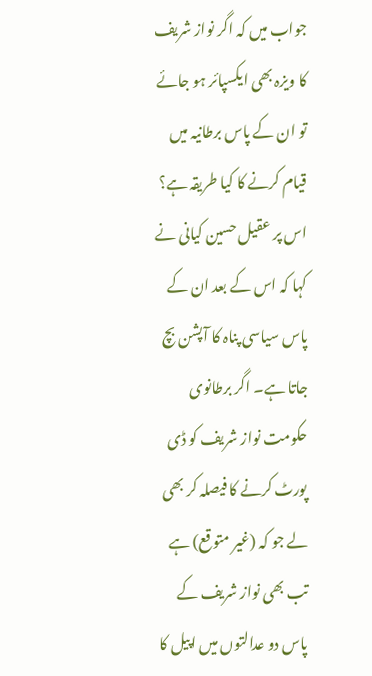جواب میں کہ اگر نواز شریف کا ویزہ بھی ایکسپائر ہو جائے تو ان کے پاس برطانیہ میں قیام کرنے کا کیا طریقہ ہے؟ اس پر عقیل حسین کیانی نے کہا کہ اس کے بعد ان کے پاس سیاسی پناہ کا آپشن بچ جاتا ہے۔ اگر برطانوی حکومت نواز شریف کو ڈی پورٹ کرنے کا فیصلہ کر بھی لے جو کہ (غیر متوقع) ہے تب بھی نواز شریف کے پاس دو عدالتوں میں اپیل کا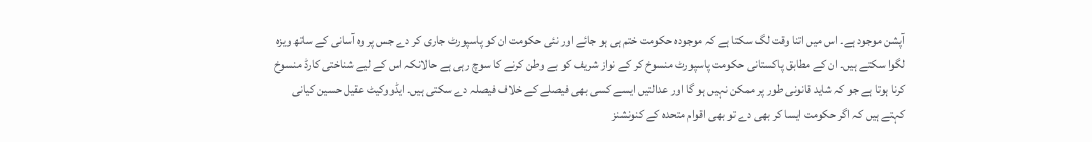آپشن موجود ہے۔ اس میں اتنا وقت لگ سکتا ہے کہ موجودہ حکومت ختم ہی ہو جائے اور نئی حکومت ان کو پاسپورٹ جاری کر دے جس پر وہ آسانی کے ساتھ ویزہ لگوا سکتے ہیں۔ ان کے مطابق پاکستانی حکومت پاسپورٹ منسوخ کر کے نواز شریف کو بے وطن کرنے کا سوچ رہی ہے حالانکہ اس کے لیے شناختی کارڈ منسوخ کرنا ہوتا ہے جو کہ شاید قانونی طور پر ممکن نہیں ہو گا اور عدالتیں ایسے کسی بھی فیصلے کے خلاف فیصلہ دے سکتی ہیں۔ ایڈووکیٹ عقیل حسین کیانی کہتے ہیں کہ اگر حکومت ایسا کر بھی دے تو بھی اقوام متحدہ کے کنونشنز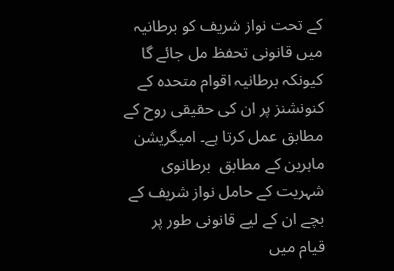کے تحت نواز شریف کو برطانیہ میں قانونی تحفظ مل جائے گا کیونکہ برطانیہ اقوام متحدہ کے کنونشنز پر ان کی حقیقی روح کے مطابق عمل کرتا ہے۔ امیگریشن ماہرین کے مطابق  برطانوی شہریت کے حامل نواز شریف کے بچے ان کے لیے قانونی طور پر قیام میں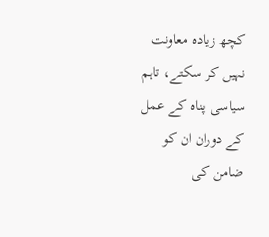کچھ زیادہ معاونت نہیں کر سکتے، تاہم سیاسی پناہ کے عمل کے دوران ان کو ضامن کی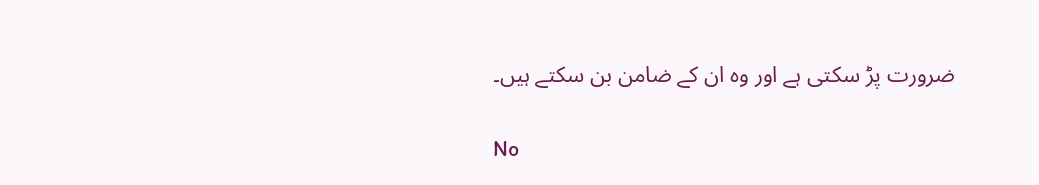ضرورت پڑ سکتی ہے اور وہ ان کے ضامن بن سکتے ہیں۔

No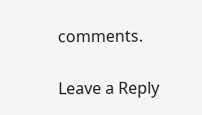comments.

Leave a Reply